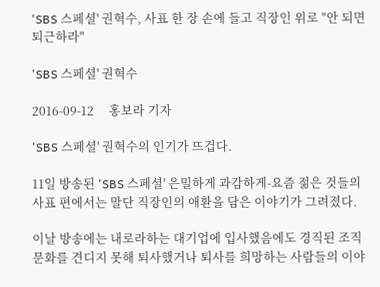'SBS 스페셜' 권혁수, 사표 한 장 손에 들고 직장인 위로 "안 되면 퇴근하라"

'SBS 스페셜' 권혁수

2016-09-12     홍보라 기자

'SBS 스페셜' 권혁수의 인기가 뜨겁다.

11일 방송된 'SBS 스페셜' 은밀하게 과감하게-요즘 젊은 것들의 사표 편에서는 말단 직장인의 애환을 담은 이야기가 그려졌다.

이날 방송에는 내로라하는 대기업에 입사했음에도 경직된 조직 문화를 견디지 못해 퇴사했거나 퇴사를 희망하는 사람들의 이야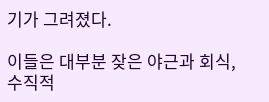기가 그려졌다.

이들은 대부분 잦은 야근과 회식, 수직적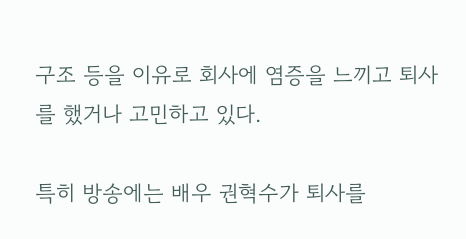구조 등을 이유로 회사에 염증을 느끼고 퇴사를 했거나 고민하고 있다.

특히 방송에는 배우 권혁수가 퇴사를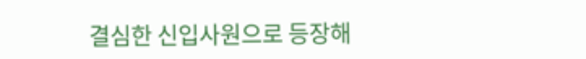결심한 신입사원으로 등장해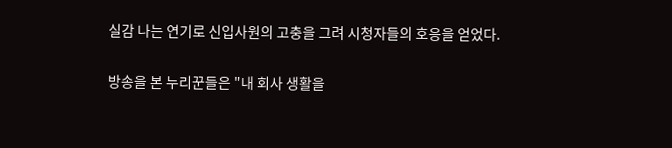실감 나는 연기로 신입사원의 고충을 그려 시청자들의 호응을 얻었다.

방송을 본 누리꾼들은 "내 회사 생활을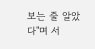보는 줄 알았다"며 서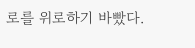로를 위로하기 바빴다.